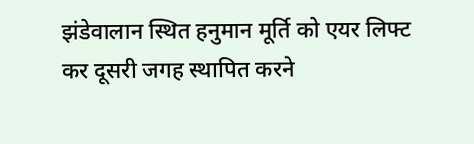झंडेवालान स्थित हनुमान मूर्ति को एयर लिफ्ट कर दूसरी जगह स्थापित करने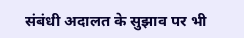संबंधी अदालत के सुझाव पर भी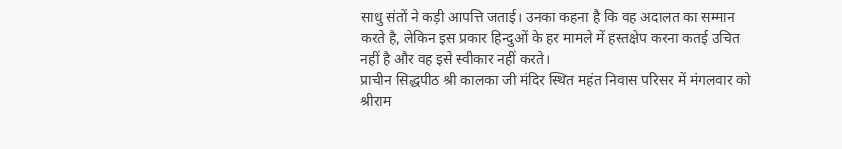साधु संतों ने कड़ी आपत्ति जताई। उनका कहना है कि वह अदालत का सम्मान करते है, लेकिन इस प्रकार हिन्दुओं के हर मामले में हस्तक्षेप करना कतई उचित नहीं है और वह इसे स्वीकार नहीं करते।
प्राचीन सिद्धपीठ श्री कालका जी मंदिर स्थित महंत निवास परिसर में मंगलवार को श्रीराम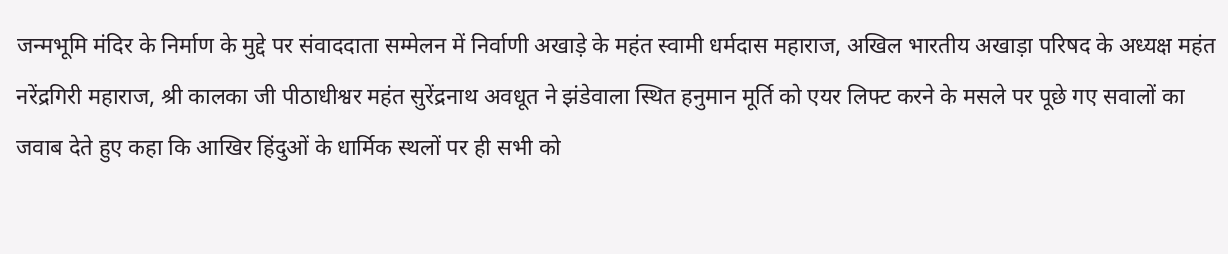जन्मभूमि मंदिर के निर्माण के मुद्दे पर संवाददाता सम्मेलन में निर्वाणी अखाड़े के महंत स्वामी धर्मदास महाराज, अखिल भारतीय अखाड़ा परिषद के अध्यक्ष महंत नरेंद्रगिरी महाराज, श्री कालका जी पीठाधीश्वर महंत सुरेंद्रनाथ अवधूत ने झंडेवाला स्थित हनुमान मूर्ति को एयर लिफ्ट करने के मसले पर पूछे गए सवालों का जवाब देते हुए कहा कि आखिर हिंदुओं के धार्मिक स्थलों पर ही सभी को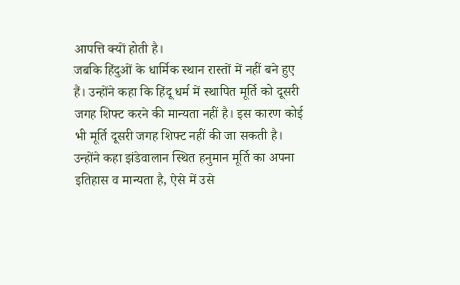आपत्ति क्यों होती है।
जबकि हिंदुओं के धार्मिक स्थान रास्तों में नहीं बने हुए हैं। उन्होंने कहा कि हिंदू धर्म में स्थापित मूर्ति को दूसरी जगह शिफ्ट करने की मान्यता नहीं है। इस कारण कोई भी मूर्ति दूसरी जगह शिफ्ट नहीं की जा सकती है।
उन्होंने कहा झंडेवालान स्थित हनुमान मूर्ति का अपना इतिहास व मान्यता है, ऐसे में उसे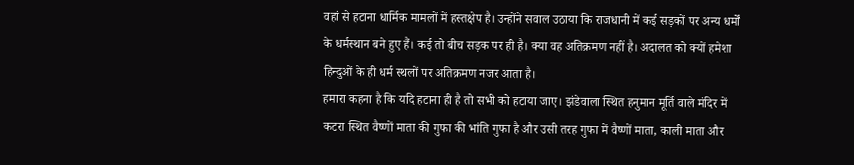वहां से हटाना धार्मिक मामलों में हस्तक्षेप है। उन्होंने सवाल उठाया कि राजधानी में कई सड़कों पर अन्य धर्मों के धर्मस्थान बने हुए हैं। कई तो बीच सड़क पर ही है। क्या वह अतिक्रमण नहीं है। अदालत को क्यों हमेशा हिन्दुओं के ही धर्म स्थलों पर अतिक्रमण नजर आता है।
हमारा कहना है कि यदि हटाना ही है तो सभी को हटाया जाए। झंडेवाला स्थित हनुमान मूर्ति वाले मंदिर में कटरा स्थित वैष्णों माता की गुफा की भांति गुफा है और उसी तरह गुफा में वैष्णों माता, काली माता और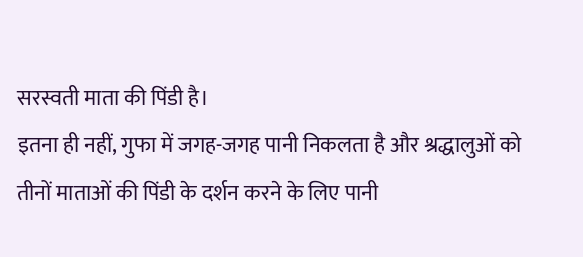सरस्वती माता की पिंडी है।
इतना ही नहीं, गुफा में जगह-जगह पानी निकलता है और श्रद्धालुओं को तीनों माताओं की पिंडी के दर्शन करने के लिए पानी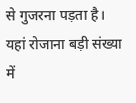से गुजरना पड़ता है। यहां रोजाना बड़ी संख्या में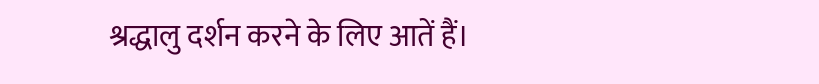श्रद्धालु दर्शन करने के लिए आतें हैं।